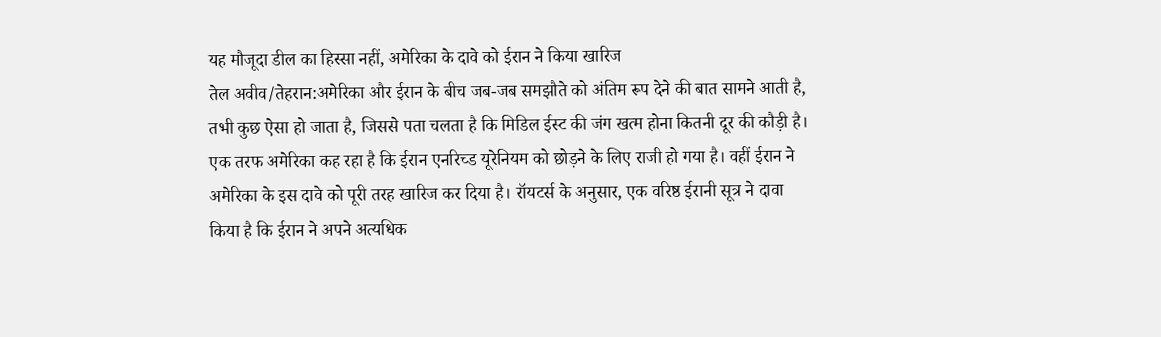यह मौजूदा डील का हिस्सा नहीं, अमेरिका के दावे को ईरान ने किया खारिज
तेल अवीव/तेहरान:अमेरिका और ईरान के बीच जब-जब समझौते को अंतिम रूप देने की बात सामने आती है, तभी कुछ ऐसा हो जाता है, जिससे पता चलता है कि मिडिल ईस्ट की जंग खत्म होना कितनी दूर की कौड़ी है। एक तरफ अमेरिका कह रहा है कि ईरान एनरिच्ड यूरेनियम को छोड़ने के लिए राजी हो गया है। वहीं ईरान ने अमेरिका के इस दावे को पूरी तरह खारिज कर दिया है। रॉयटर्स के अनुसार, एक वरिष्ठ ईरानी सूत्र ने दावा किया है कि ईरान ने अपने अत्यधिक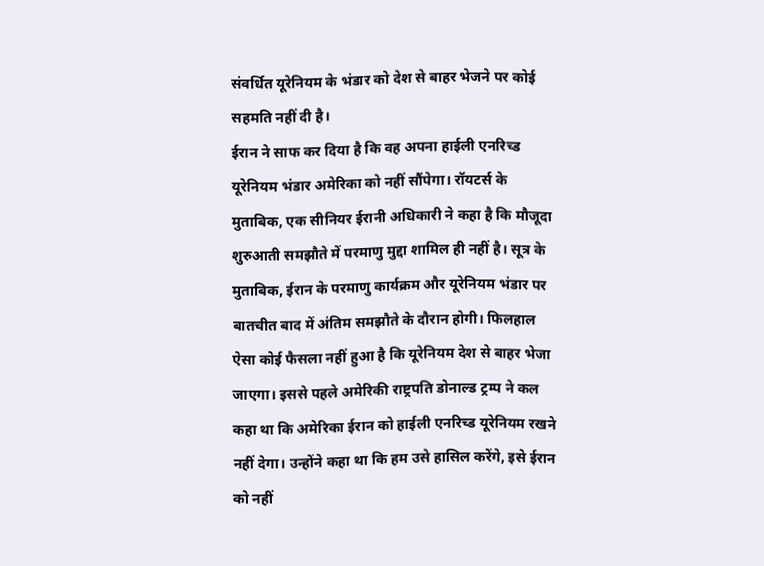संवर्धित यूरेनियम के भंडार को देश से बाहर भेजने पर कोई सहमति नहीं दी है।
ईरान ने साफ कर दिया है कि वह अपना हाईली एनरिच्ड यूरेनियम भंडार अमेरिका को नहीं सौंपेगा। रॉयटर्स के मुताबिक, एक सीनियर ईरानी अधिकारी ने कहा है कि मौजूदा शुरुआती समझौते में परमाणु मुद्दा शामिल ही नहीं है। सूत्र के मुताबिक, ईरान के परमाणु कार्यक्रम और यूरेनियम भंडार पर बातचीत बाद में अंतिम समझौते के दौरान होगी। फिलहाल ऐसा कोई फैसला नहीं हुआ है कि यूरेनियम देश से बाहर भेजा जाएगा। इससे पहले अमेरिकी राष्ट्रपति डोनाल्ड ट्रम्प ने कल कहा था कि अमेरिका ईरान को हाईली एनरिच्ड यूरेनियम रखने नहीं देगा। उन्होंने कहा था कि हम उसे हासिल करेंगे, इसे ईरान को नहीं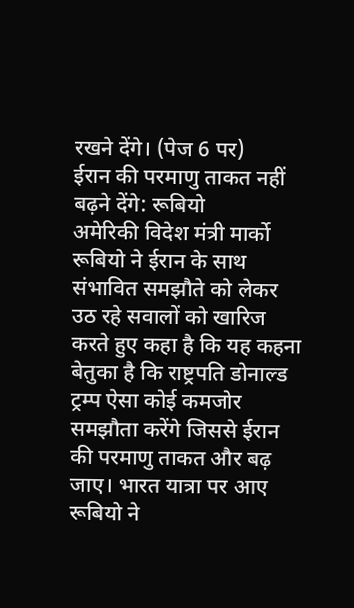रखने देंगे। (पेज 6 पर)
ईरान की परमाणु ताकत नहीं बढ़ने देंगे: रूबियो
अमेरिकी विदेश मंत्री मार्को रूबियो ने ईरान के साथ संभावित समझौते को लेकर उठ रहे सवालों को खारिज करते हुए कहा है कि यह कहना बेतुका है कि राष्ट्रपति डोनाल्ड ट्रम्प ऐसा कोई कमजोर समझौता करेंगे जिससे ईरान की परमाणु ताकत और बढ़ जाए। भारत यात्रा पर आए रूबियो ने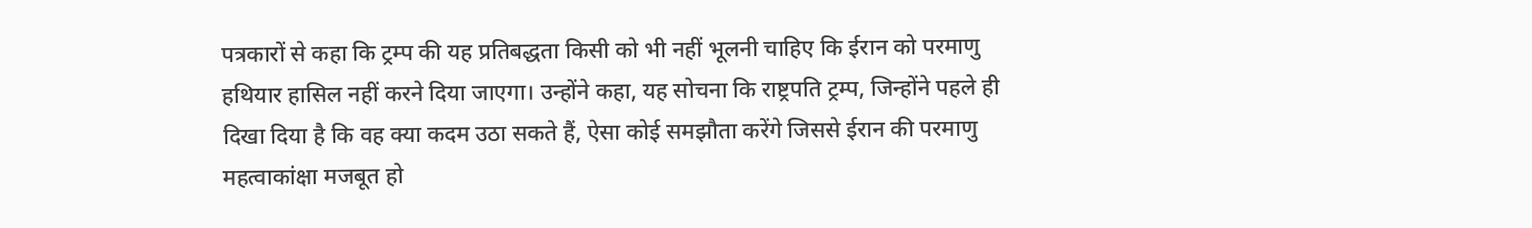पत्रकारों से कहा कि ट्रम्प की यह प्रतिबद्धता किसी को भी नहीं भूलनी चाहिए कि ईरान को परमाणु हथियार हासिल नहीं करने दिया जाएगा। उन्होंने कहा, यह सोचना कि राष्ट्रपति ट्रम्प, जिन्होंने पहले ही दिखा दिया है कि वह क्या कदम उठा सकते हैं, ऐसा कोई समझौता करेंगे जिससे ईरान की परमाणु महत्वाकांक्षा मजबूत हो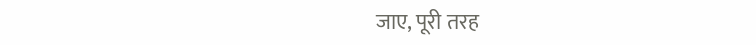जाए, पूरी तरह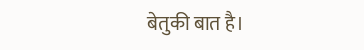बेतुकी बात है।